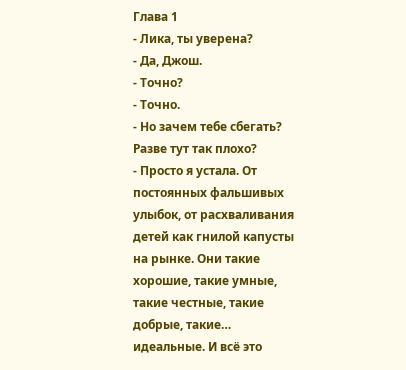Глава 1
- Лика, ты уверена?
- Да, Джош.
- Точно?
- Точно.
- Но зачем тебе сбегать? Разве тут так плохо?
- Просто я устала. От постоянных фальшивых улыбок, от расхваливания детей как гнилой капусты на рынке. Они такие хорошие, такие умные, такие честные, такие добрые, такие… идеальные. И всё это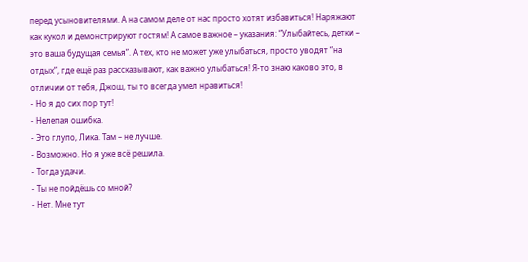перед усыновителями. А на самом деле от нас просто хотят избавиться! Наряжают как кукол и демонстрируют гостям! А самое важное – указания: “Улыбайтесь, детки – это ваша будущая семья”. А тех, кто не может уже улыбаться, просто уводят “на отдых”, где ещё раз рассказывают, как важно улыбаться! Я-то знаю каково это, в отличии от тебя, Джош, ты то всегда умел нравиться!
- Но я до сих пор тут!
- Нелепая ошибка.
- Это глупо, Лика. Там – не лучше.
- Возможно. Но я уже всё решила.
- Тогда удачи.
- Ты не пойдёшь со мной?
- Нет. Мне тут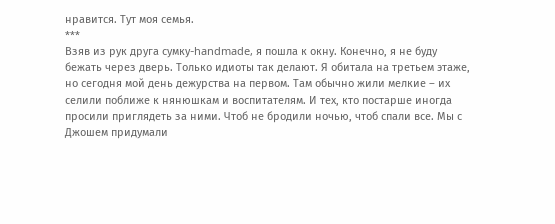нравится. Тут моя семья.
***
Взяв из рук друга сумку-handmade, я пошла к окну. Конечно, я не буду бежать через дверь. Только идиоты так делают. Я обитала на третьем этаже, но сегодня мой день дежурства на первом. Там обычно жили мелкие – их селили поближе к нянюшкам и воспитателям. И тех, кто постарше иногда просили приглядеть за ними. Чтоб не бродили ночью, чтоб спали все. Мы с Джошем придумали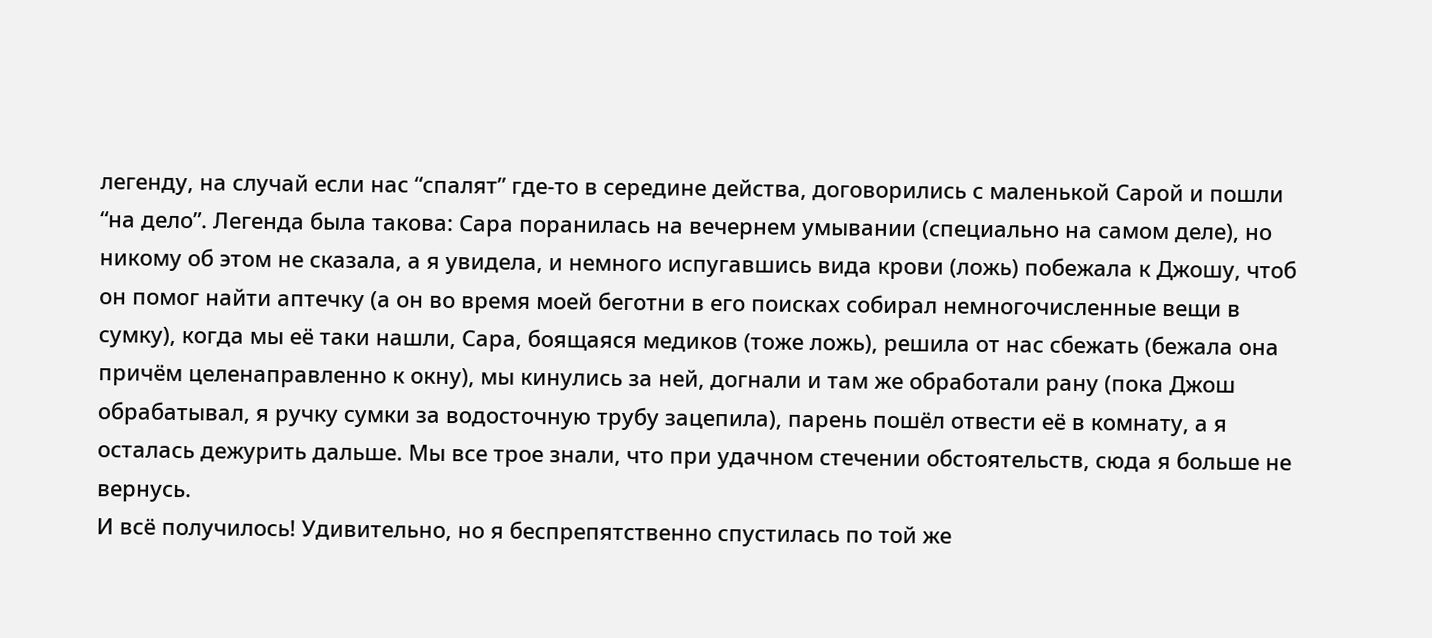легенду, на случай если нас “спалят” где-то в середине действа, договорились с маленькой Сарой и пошли “на дело”. Легенда была такова: Сара поранилась на вечернем умывании (специально на самом деле), но никому об этом не сказала, а я увидела, и немного испугавшись вида крови (ложь) побежала к Джошу, чтоб он помог найти аптечку (а он во время моей беготни в его поисках собирал немногочисленные вещи в сумку), когда мы её таки нашли, Сара, боящаяся медиков (тоже ложь), решила от нас сбежать (бежала она причём целенаправленно к окну), мы кинулись за ней, догнали и там же обработали рану (пока Джош обрабатывал, я ручку сумки за водосточную трубу зацепила), парень пошёл отвести её в комнату, а я осталась дежурить дальше. Мы все трое знали, что при удачном стечении обстоятельств, сюда я больше не вернусь.
И всё получилось! Удивительно, но я беспрепятственно спустилась по той же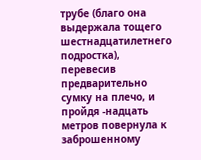трубе (благо она выдержала тощего шестнадцатилетнего подростка), перевесив предварительно сумку на плечо, и пройдя -надцать метров повернула к заброшенному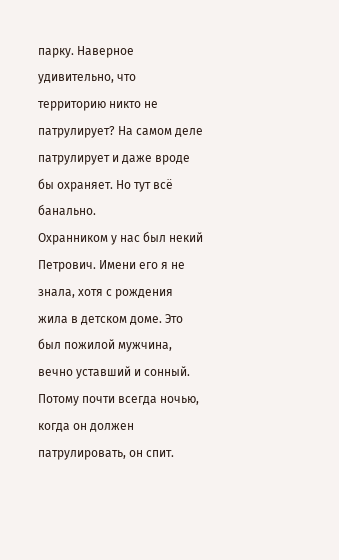парку. Наверное удивительно, что территорию никто не патрулирует? На самом деле патрулирует и даже вроде бы охраняет. Но тут всё банально.
Охранником у нас был некий Петрович. Имени его я не знала, хотя с рождения жила в детском доме. Это был пожилой мужчина, вечно уставший и сонный. Потому почти всегда ночью, когда он должен патрулировать, он спит.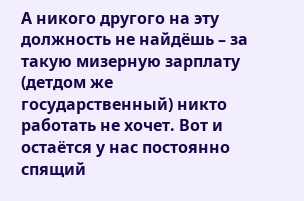А никого другого на эту должность не найдёшь – за такую мизерную зарплату (детдом же государственный) никто работать не хочет. Вот и остаётся у нас постоянно спящий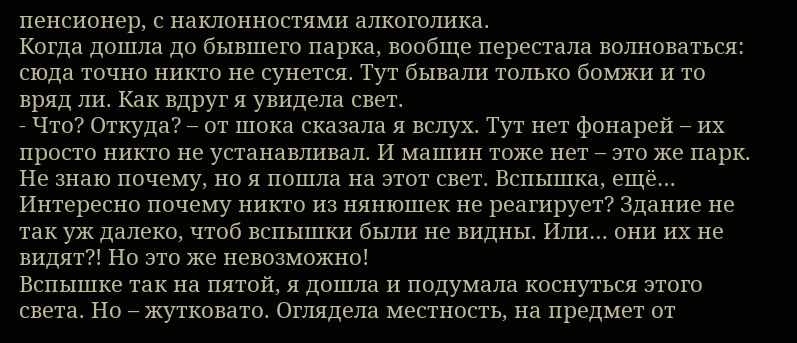пенсионер, с наклонностями алкоголика.
Когда дошла до бывшего парка, вообще перестала волноваться: сюда точно никто не сунется. Тут бывали только бомжи и то вряд ли. Как вдруг я увидела свет.
- Что? Откуда? – от шока сказала я вслух. Тут нет фонарей – их просто никто не устанавливал. И машин тоже нет – это же парк.
Не знаю почему, но я пошла на этот свет. Вспышка, ещё… Интересно почему никто из нянюшек не реагирует? Здание не так уж далеко, чтоб вспышки были не видны. Или… они их не видят?! Но это же невозможно!
Вспышке так на пятой, я дошла и подумала коснуться этого света. Но – жутковато. Оглядела местность, на предмет от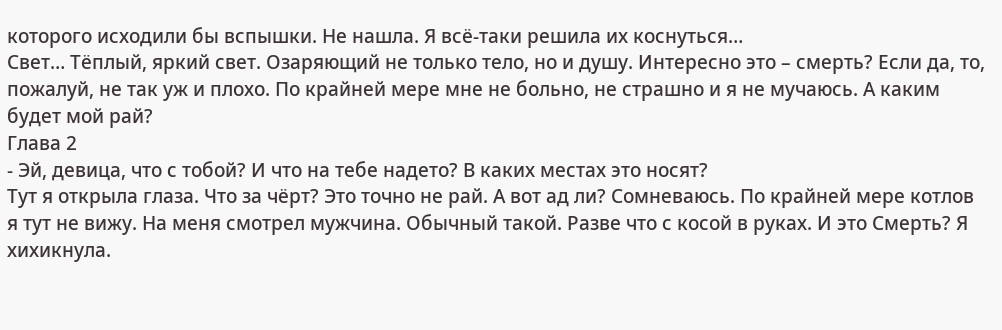которого исходили бы вспышки. Не нашла. Я всё-таки решила их коснуться…
Свет… Тёплый, яркий свет. Озаряющий не только тело, но и душу. Интересно это – смерть? Если да, то, пожалуй, не так уж и плохо. По крайней мере мне не больно, не страшно и я не мучаюсь. А каким будет мой рай?
Глава 2
- Эй, девица, что с тобой? И что на тебе надето? В каких местах это носят?
Тут я открыла глаза. Что за чёрт? Это точно не рай. А вот ад ли? Сомневаюсь. По крайней мере котлов я тут не вижу. На меня смотрел мужчина. Обычный такой. Разве что с косой в руках. И это Смерть? Я хихикнула.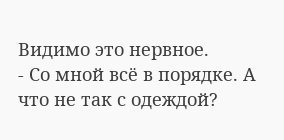Видимо это нервное.
- Со мной всё в порядке. А что не так с одеждой?